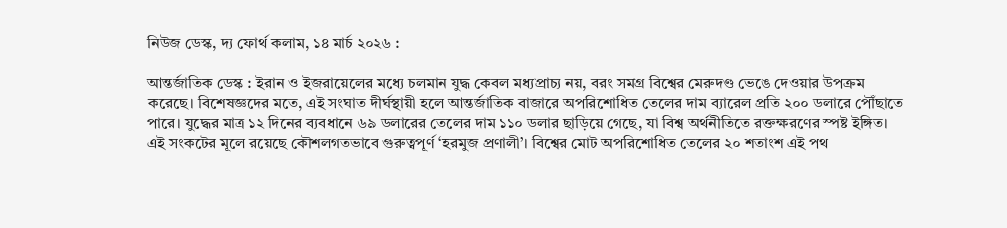নিউজ ডেস্ক, দ্য ফোর্থ কলাম, ১৪ মার্চ ২০২৬ :

আন্তর্জাতিক ডেস্ক : ইরান ও ইজরায়েলের মধ্যে চলমান যুদ্ধ কেবল মধ্যপ্রাচ্য নয়, বরং সমগ্র বিশ্বের মেরুদণ্ড ভেঙে দেওয়ার উপক্রম করেছে। বিশেষজ্ঞদের মতে, এই সংঘাত দীর্ঘস্থায়ী হলে আন্তর্জাতিক বাজারে অপরিশোধিত তেলের দাম ব্যারেল প্রতি ২০০ ডলারে পৌঁছাতে পারে। যুদ্ধের মাত্র ১২ দিনের ব্যবধানে ৬৯ ডলারের তেলের দাম ১১০ ডলার ছাড়িয়ে গেছে, যা বিশ্ব অর্থনীতিতে রক্তক্ষরণের স্পষ্ট ইঙ্গিত।
এই সংকটের মূলে রয়েছে কৌশলগতভাবে গুরুত্বপূর্ণ ‘হরমুজ প্রণালী’। বিশ্বের মোট অপরিশোধিত তেলের ২০ শতাংশ এই পথ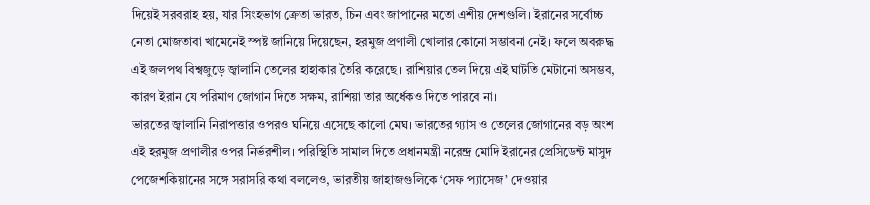দিয়েই সরবরাহ হয়, যার সিংহভাগ ক্রেতা ভারত, চিন এবং জাপানের মতো এশীয় দেশগুলি। ইরানের সর্বোচ্চ নেতা মোজতাবা খামেনেই স্পষ্ট জানিয়ে দিয়েছেন, হরমুজ প্রণালী খোলার কোনো সম্ভাবনা নেই। ফলে অবরুদ্ধ এই জলপথ বিশ্বজুড়ে জ্বালানি তেলের হাহাকার তৈরি করেছে। রাশিয়ার তেল দিয়ে এই ঘাটতি মেটানো অসম্ভব, কারণ ইরান যে পরিমাণ জোগান দিতে সক্ষম, রাশিয়া তার অর্ধেকও দিতে পারবে না।
ভারতের জ্বালানি নিরাপত্তার ওপরও ঘনিয়ে এসেছে কালো মেঘ। ভারতের গ্যাস ও তেলের জোগানের বড় অংশ এই হরমুজ প্রণালীর ওপর নির্ভরশীল। পরিস্থিতি সামাল দিতে প্রধানমন্ত্রী নরেন্দ্র মোদি ইরানের প্রেসিডেন্ট মাসুদ পেজেশকিয়ানের সঙ্গে সরাসরি কথা বললেও, ভারতীয় জাহাজগুলিকে ‘সেফ প্যাসেজ’ দেওয়ার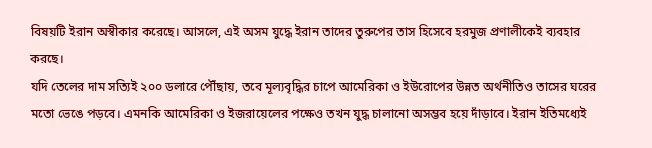বিষয়টি ইরান অস্বীকার করেছে। আসলে, এই অসম যুদ্ধে ইরান তাদের তুরুপের তাস হিসেবে হরমুজ প্রণালীকেই ব্যবহার করছে।
যদি তেলের দাম সত্যিই ২০০ ডলারে পৌঁছায়, তবে মূল্যবৃদ্ধির চাপে আমেরিকা ও ইউরোপের উন্নত অর্থনীতিও তাসের ঘরের মতো ভেঙে পড়বে। এমনকি আমেরিকা ও ইজরায়েলের পক্ষেও তখন যুদ্ধ চালানো অসম্ভব হয়ে দাঁড়াবে। ইরান ইতিমধ্যেই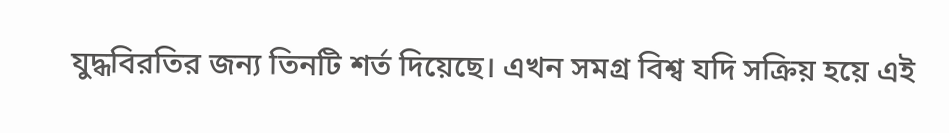যুদ্ধবিরতির জন্য তিনটি শর্ত দিয়েছে। এখন সমগ্র বিশ্ব যদি সক্রিয় হয়ে এই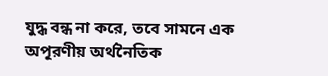যুদ্ধ বন্ধ না করে, তবে সামনে এক অপূরণীয় অর্থনৈতিক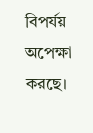বিপর্যয় অপেক্ষা করছে।